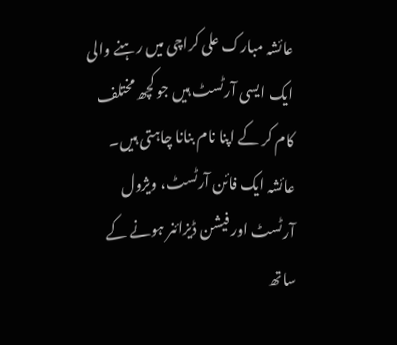عائشہ مبارک علی کراچی میں رہنے والی ایک ایسی آرٹسٹ ہیں جو کچھ مختلف کام کر کے اپنا نام بنانا چاہتی ہیں۔
عائشہ ایک فائن آرٹسٹ، ویژول آرٹسٹ اور فیشن ڈیزائنر ہونے کے ساتھ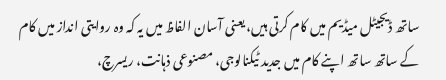ساتھ ڈیجیٹل میڈیم میں کام کرتی ہیں، یعنی آسان الفاظ میں یہ کہ وہ روایتی انداز میں کام کے ساتھ ساتھ اپنے کام میں جدید ٹیکنالوجی، مصنوعی ذہانت، ریسرچ،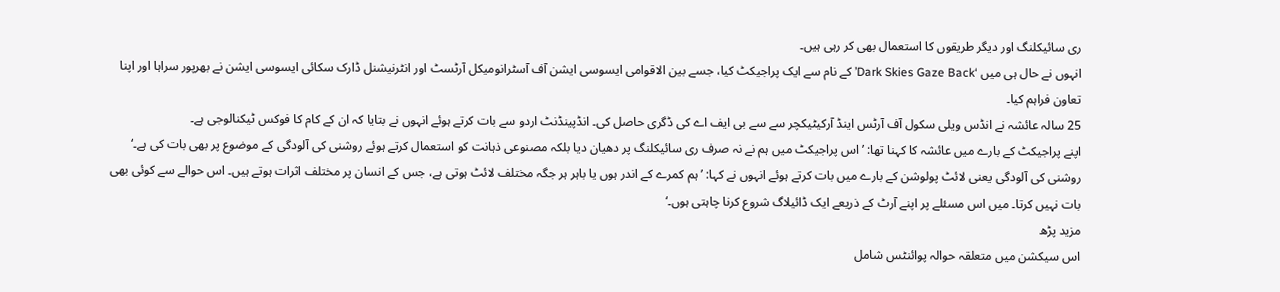ری سائیکلنگ اور دیگر طریقوں کا استعمال بھی کر رہی ہیں۔
انہوں نے حال ہی میں ‘Dark Skies Gaze Back’ کے نام سے ایک پراجیکٹ کیا، جسے بین الاقوامی ایسوسی ایشن آف آسٹرانومیکل آرٹسٹ اور انٹرنیشنل ڈارک سکائی ایسوسی ایشن نے بھرپور سراہا اور اپنا تعاون فراہم کیا۔
25 سالہ عائشہ نے انڈس ویلی سکول آف آرٹس اینڈ آرکیٹیکچر سے سے بی ایف اے کی ڈگری حاصل کی۔ انڈپینڈنٹ اردو سے بات کرتے ہوئے انہوں نے بتایا کہ ان کے کام کا فوکس ٹیکنالوجی ہے۔
اپنے پراجیکٹ کے بارے میں عائشہ کا کہنا تھا: ’اس پراجیکٹ میں ہم نے نہ صرف ری سائیکلنگ پر دھیان دیا بلکہ مصنوعی ذہانت کو استعمال کرتے ہوئے روشنی کی آلودگی کے موضوع پر بھی بات کی ہے۔‘
روشنی کی آلودگی یعنی لائٹ پولوشن کے بارے میں بات کرتے ہوئے انہوں نے کہا: ’ہم کمرے کے اندر ہوں یا باہر ہر جگہ مختلف لائٹ ہوتی ہے، جس کے انسان پر مختلف اثرات ہوتے ہیں۔ اس حوالے سے کوئی بھی بات نہیں کرتا۔ میں اس مسئلے پر اپنے آرٹ کے ذریعے ایک ڈائیلاگ شروع کرنا چاہتی ہوں۔‘
مزید پڑھ
اس سیکشن میں متعلقہ حوالہ پوائنٹس شامل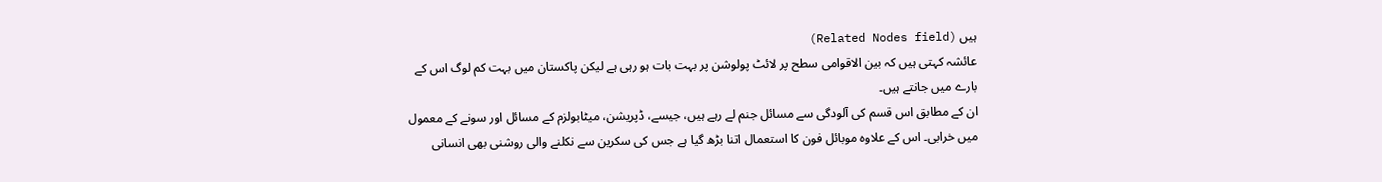ہیں (Related Nodes field)
عائشہ کہتی ہیں کہ بین الاقوامی سطح پر لائٹ پولوشن پر بہت بات ہو رہی ہے لیکن پاکستان میں بہت کم لوگ اس کے بارے میں جانتے ہیں۔
ان کے مطابق اس قسم کی آلودگی سے مسائل جنم لے رہے ہیں، جیسے، ڈپریشن، میٹابولزم کے مسائل اور سونے کے معمول میں خرابی۔ اس کے علاوہ موبائل فون کا استعمال اتنا بڑھ گیا ہے جس کی سکرین سے نکلنے والی روشنی بھی انسانی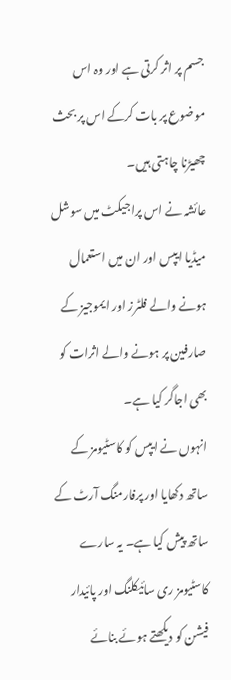جسم پر اثر کرتی ہے اور وہ اس موضوع پر بات کرکے اس پر بحث چھیڑنا چاہتی ہیں۔
عائشہ نے اس پراجیکٹ میں سوشل میڈیا ایپس اور ان میں استعمال ہونے والے فلٹرز اور ایموجیز کے صارفین پر ہونے والے اثرات کو بھی اجاگر کیا ہے۔
انہوں نے ایپس کو کاسٹیومز کے ساتھ دکھایا اور پرفارمنگ آرٹ کے ساتھ پیش کیا ہے۔ یہ سارے کاسٹیومز ری سائیکلنگ اور پائیدار فیشن کو دیکھتے ہوئے بنائے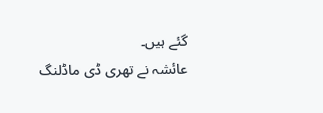گئے ہیں۔
عائشہ نے تھری ڈی ماڈلنگ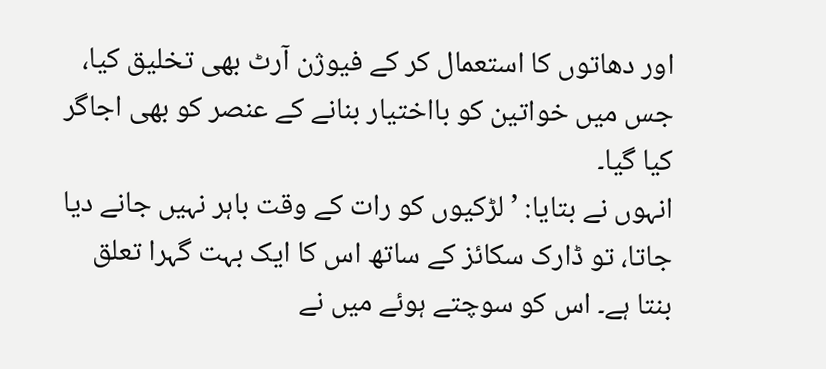اور دھاتوں کا استعمال کر کے فیوژن آرٹ بھی تخلیق کیا، جس میں خواتین کو بااختیار بنانے کے عنصر کو بھی اجاگر کیا گیا۔
انہوں نے بتایا: ’لڑکیوں کو رات کے وقت باہر نہیں جانے دیا جاتا، تو ڈارک سکائز کے ساتھ اس کا ایک بہت گہرا تعلق بنتا ہے۔ اس کو سوچتے ہوئے میں نے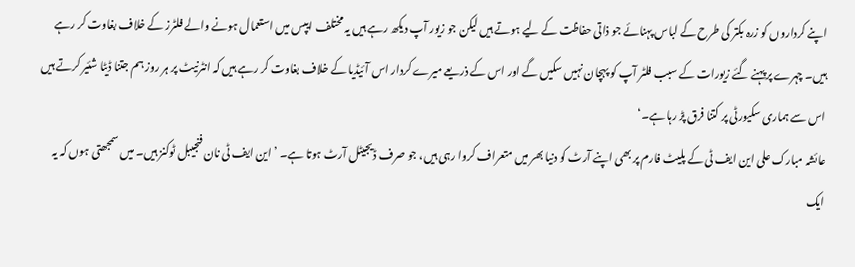اپنے کرداروں کو زرہ بکتر کی طرح کے لباس پہنائے جو ذاتی حفاظت کے لیے ہوتے ہیں لیکن جو زیور آپ دیکھ رہے ہیں یہ مختلف ایپس میں استعمال ہونے والے فلٹرز کے خلاف بغاوت کر رہے ہیں۔ چہرے پر پہنے گئے زیورات کے سبب فلٹر آپ کو پہچان نہیں سکیں گے اور اس کے ذریعے میرے کردار اس آئیڈیا کے خلاف بغاوت کر رہے ہیں کہ انٹرنیٹ پر ہر روز ہم جتنا ڈیٹا شئیر کرتے ہیں اس سے ہماری سکیورٹی پر کتنا فرق پڑ رہا ہے۔‘
عائشہ مبارک علی این ایف ٹی کے پلیٹ فارم پر بھی اپنے آرٹ کو دنیا بھر میں متعراف کروا رہی ہیں، جو صرف ڈیجیٹل آرٹ ہوتا ہے۔ ’این ایف ٹی نان فنجیبل ٹوکنز ہیں۔ میں سمجھتی ہوں کہ یہ ایک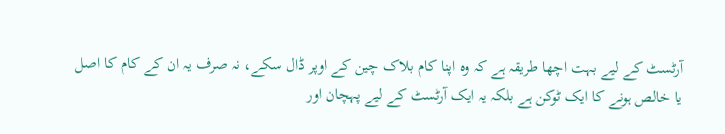آرٹسٹ کے لیے بہت اچھا طریقہ ہے کہ وہ اپنا کام بلاک چین کے اوپر ڈال سکے، نہ صرف یہ ان کے کام کا اصل یا خالص ہونے کا ایک ٹوکن ہے بلکہ یہ ایک آرٹسٹ کے لیے پہچان اور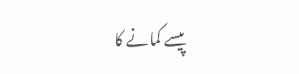پیسے کمانے کا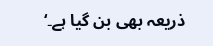ذریعہ بھی بن گیا ہے۔‘